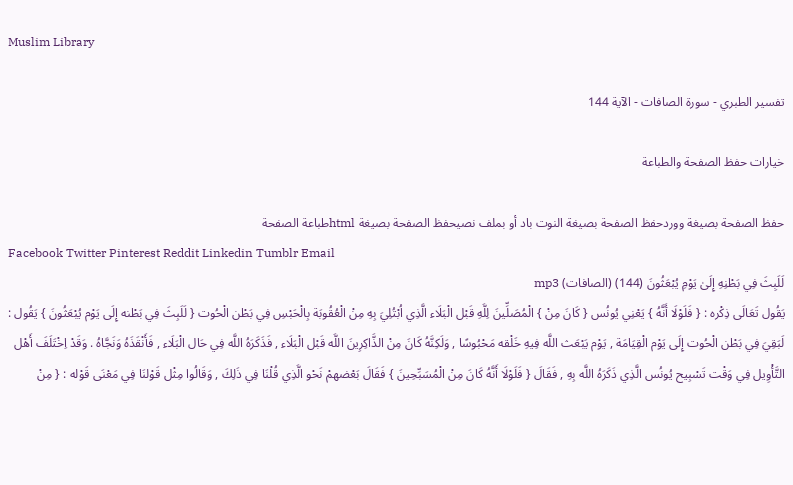Muslim Library

تفسير الطبري - سورة الصافات - الآية 144

خيارات حفظ الصفحة والطباعة

حفظ الصفحة بصيغة ووردحفظ الصفحة بصيغة النوت باد أو بملف نصيحفظ الصفحة بصيغة htmlطباعة الصفحة
Facebook Twitter Pinterest Reddit Linkedin Tumblr Email
لَلَبِثَ فِي بَطْنِهِ إِلَىٰ يَوْمِ يُبْعَثُونَ (144) (الصافات) mp3
يَقُول تَعَالَى ذِكْره : { فَلَوْلَا أَنَّهُ } يَعْنِي يُونُس { كَانَ مِنْ } الْمُصَلِّينَ لِلَّهِ قَبْل الْبَلَاء الَّذِي اُبْتُلِيَ بِهِ مِنْ الْعُقُوبَة بِالْحَبْسِ فِي بَطْن الْحُوت { لَلَبِثَ فِي بَطْنه إِلَى يَوْم يُبْعَثُونَ } يَقُول : لَبَقِيَ فِي بَطْن الْحُوت إِلَى يَوْم الْقِيَامَة , يَوْم يَبْعَث اللَّه فِيهِ خَلْقه مَحْبُوسًا , وَلَكِنَّهُ كَانَ مِنْ الذَّاكِرِينَ اللَّه قَبْل الْبَلَاء , فَذَكَرَهُ اللَّه فِي حَال الْبَلَاء , فَأَنْقَذَهُ وَنَجَّاهُ . وَقَدْ اِخْتَلَفَ أَهْل التَّأْوِيل فِي وَقْت تَسْبِيح يُونُس الَّذِي ذَكَرَهُ اللَّه بِهِ , فَقَالَ { فَلَوْلَا أَنَّهُ كَانَ مِنْ الْمُسَبِّحِينَ } فَقَالَ بَعْضهمْ نَحْو الَّذِي قُلْنَا فِي ذَلِكَ , وَقَالُوا مِثْل قَوْلنَا فِي مَعْنَى قَوْله : { مِنْ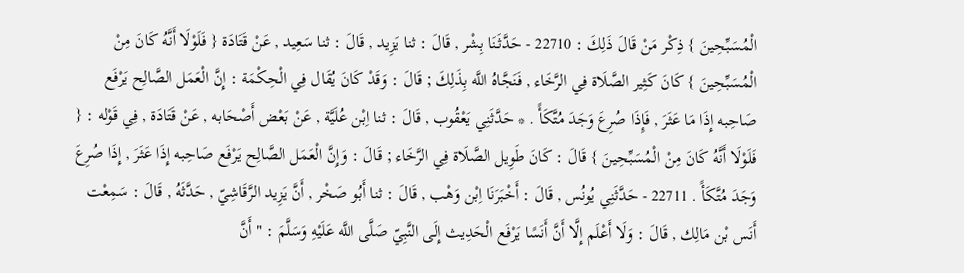الْمُسَبِّحِينَ } ذِكْر مَنْ قَالَ ذَلِكَ : 22710 - حَدَّثَنَا بِشْر , قَالَ : ثنا يَزِيد , قَالَ : ثنا سَعِيد , عَنْ قَتَادَة { فَلَوْلَا أَنَّهُ كَانَ مِنْ الْمُسَبِّحِينَ } كَانَ كَثِير الصَّلَاة فِي الرَّخَاء , فَنَجَّاهُ اللَّه بِذَلِكَ ; قَالَ : وَقَدْ كَانَ يُقَال فِي الْحِكْمَة : إِنَّ الْعَمَل الصَّالِح يَرْفَع صَاحِبه إِذَا مَا عَثَرَ , فَإِذَا صُرِعَ وَجَدَ مُتَّكَأً . * حَدَّثَنِي يَعْقُوب , قَالَ : ثنا اِبْن عُلَيَّة , عَنْ بَعْض أَصْحَابه , عَنْ قَتَادَة , فِي قَوْله : { فَلَوْلَا أَنَّهُ كَانَ مِنْ الْمُسَبِّحِينَ } قَالَ : كَانَ طَوِيل الصَّلَاة فِي الرَّخَاء ; قَالَ : وَإِنَّ الْعَمَل الصَّالِح يَرْفَع صَاحِبه إِذَا عَثَرَ , إِذَا صُرِعَ وَجَدَ مُتَّكَأً . 22711 - حَدَّثَنِي يُونُس , قَالَ : أَخْبَرَنَا اِبْن وَهْب , قَالَ : ثنا أَبُو صَخْر , أَنَّ يَزِيد الرَّقَاشِيّ , حَدَّثَهُ , قَالَ : سَمِعْت أَنَس بْن مَالِك , قَالَ : وَلَا أَعْلَم إِلَّا أَنَّ أَنَسًا يَرْفَع الْحَدِيث إِلَى النَّبِيّ صَلَّى اللَّه عَلَيْهِ وَسَلَّمَ : " أَنَّ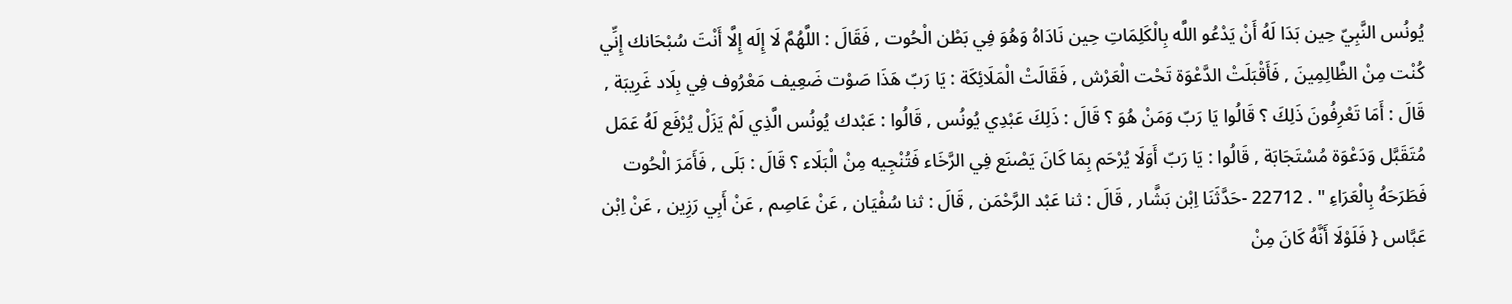يُونُس النَّبِيّ حِين بَدَا لَهُ أَنْ يَدْعُو اللَّه بِالْكَلِمَاتِ حِين نَادَاهُ وَهُوَ فِي بَطْن الْحُوت , فَقَالَ : اللَّهُمَّ لَا إِلَه إِلَّا أَنْتَ سُبْحَانك إِنِّي كُنْت مِنْ الظَّالِمِينَ , فَأَقْبَلَتْ الدَّعْوَة تَحْت الْعَرْش , فَقَالَتْ الْمَلَائِكَة : يَا رَبّ هَذَا صَوْت ضَعِيف مَعْرُوف فِي بِلَاد غَرِيبَة , قَالَ : أَمَا تَعْرِفُونَ ذَلِكَ ؟ قَالُوا يَا رَبّ وَمَنْ هُوَ ؟ قَالَ : ذَلِكَ عَبْدِي يُونُس , قَالُوا : عَبْدك يُونُس الَّذِي لَمْ يَزَلْ يُرْفَع لَهُ عَمَل مُتَقَبَّل وَدَعْوَة مُسْتَجَابَة , قَالُوا : يَا رَبّ أَوَلَا يُرْحَم بِمَا كَانَ يَصْنَع فِي الرَّخَاء فَتُنْجِيه مِنْ الْبَلَاء ؟ قَالَ : بَلَى , فَأَمَرَ الْحُوت فَطَرَحَهُ بِالْعَرَاءِ " . 22712 -حَدَّثَنَا اِبْن بَشَّار , قَالَ : ثنا عَبْد الرَّحْمَن , قَالَ : ثنا سُفْيَان , عَنْ عَاصِم , عَنْ أَبِي رَزِين , عَنْ اِبْن عَبَّاس { فَلَوْلَا أَنَّهُ كَانَ مِنْ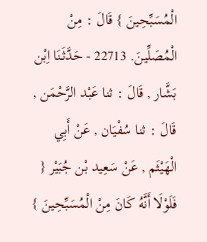الْمُسَبِّحِينَ } قَالَ : مِنْ الْمُصَلِّينَ. 22713 - حَدَّثَنَا اِبْن بَشَّار , قَالَ : ثنا عَبْد الرَّحْمَن , قَالَ : ثنا سُفْيَان , عَنْ أَبِي الْهَيْثَم , عَنْ سَعِيد بْن جُبَيْر { فَلَوْلَا أَنَّهُ كَانَ مِنْ الْمُسَبِّحِينَ }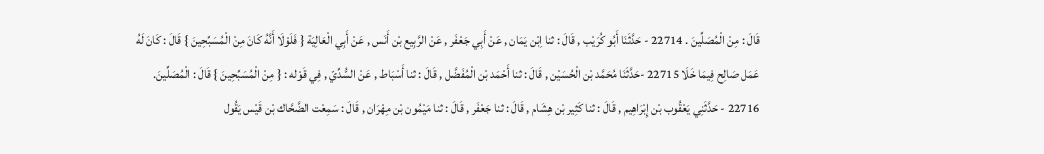قَالَ : مِنْ الْمُصَلِّينَ . 22714 - حَدَّثَنَا أَبُو كُرَيْب , قَالَ : ثنا اِبْن يَمَان , عَنْ أَبِي جَعْفَر , عَنْ الرَّبِيع بْن أَنَس , عَنْ أَبِي الْعَالِيَة { فَلَوْلَا أَنَّهُ كَانَ مِنْ الْمُسَبِّحِينَ } قَالَ : كَانَ لَهُ عَمَل صَالِح فِيمَا خَلَا 22715 -حَدَّثَنَا مُحَمَّد بْن الْحُسَيْن , قَالَ : ثنا أَحْمَد بْن الْمُفَضَّل , قَالَ : ثنا أَسْبَاط , عَنْ السُّدِّيّ , فِي قَوْله : { مِنْ الْمُسَبِّحِينَ } قَالَ : الْمُصَلِّينَ. 22716 - حَدَّثَنِي يَعْقُوب بْن إِبْرَاهِيم , قَالَ : ثنا كَثِير بْن هِشَام , قَالَ : ثنا جَعْفَر , قَالَ : ثنا مَيْمُون بْن مِهْرَان , قَالَ : سَمِعْت الضَّحَّاك بْن قَيْس يَقُول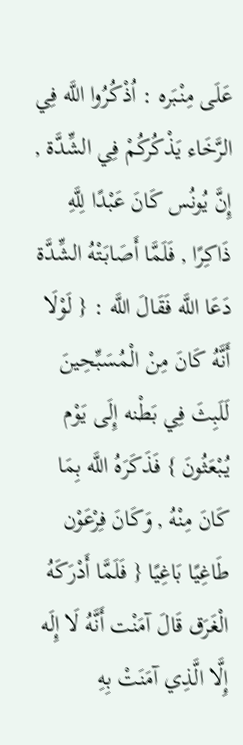عَلَى مِنْبَره : اُذْكُرُوا اللَّه فِي الرَّخَاء يَذْكُركُمْ فِي الشِّدَّة , إِنَّ يُونُس كَانَ عَبْدًا لِلَّهِ ذَاكِرًا , فَلَمَّا أَصَابَتْهُ الشِّدَّة دَعَا اللَّه فَقَالَ اللَّه : { لَوْلَا أَنَّهُ كَانَ مِنْ الْمُسَبِّحِينَ لَلَبِثَ فِي بَطْنه إِلَى يَوْم يُبْعَثُونَ } فَذَكَرَهُ اللَّه بِمَا كَانَ مِنْهُ , وَكَانَ فِرْعَوْن طَاغِيًا بَاغِيًا { فَلَمَّا أَدْرَكَهُ الْغَرَق قَالَ آمَنْت أَنَّهُ لَا إِلَه إِلَّا الَّذِي آمَنَتْ بِهِ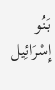بَنُو إِسْرَائِيل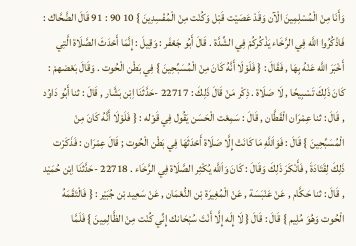وَأَنَا مِنْ الْمُسْلِمِينَ الْآن وَقَدْ عَصَيْت قَبْل وَكُنْت مِنْ الْمُفْسِدِينَ } 10 90 : 91 قَالَ الضَّحَّاك : فَاذْكُرُوا اللَّه فِي الرَّخَاء يَذْكُركُمْ فِي الشِّدَّة . قَالَ أَبُو جَعْفَر : وَقِيلَ : إِنَّمَا أَحْدَثَ الصَّلَاة الَّتِي أَخْبَرَ اللَّه عَنْهُ بِهَا , فَقَالَ : { فَلَوْلَا أَنَّهُ كَانَ مِنْ الْمُسَبِّحِينَ } فِي بَطْن الْحُوت . وَقَالَ بَعْضهمْ : كَانَ ذَلِكَ تَسْبِيحًا , لَا صَلَاة . ذِكْر مَنْ قَالَ ذَلِكَ : 22717 -حَدَّثَنَا اِبْن بَشَّار , قَالَ : ثنا أَبُو دَاوُد , قَالَ : ثنا عِمْرَان الْقَطَّان , قَالَ : سَمِعْت الْحَسَن يَقُول فِي قَوْله : { فَلَوْلَا أَنَّهُ كَانَ مِنْ الْمُسَبِّحِينَ } قَالَ : فَوَاَللَّهِ مَا كَانَتْ إِلَّا صَلَاة أَحْدَثَهَا فِي بَطْن الْحُوت ; قَالَ عِمْرَان : فَذَكَرْت ذَلِكَ لِقَتَادَةَ , فَأَنْكَرَ ذَلِكَ وَقَالَ : كَانَ وَاَللَّه يُكْثِر الصَّلَاة فِي الرَّخَاء . 22718 -حَدَّثَنَا اِبْن حُمَيْد , قَالَ : ثنا حَكَّام , عَنْ عَنْبَسَة , عَنْ الْمُغِيرَة بْن النُّعْمَان , عَنْ سَعِيد بْن جُبَيْر : { فَالْتَقَمَهُ الْحُوت وَهُوَ مُلِيم } قَالَ : قَالَ { لَا إِلَه إِلَّا أَنْتَ سُبْحَانك إِنِّي كُنْت مِنْ الظَّالِمِينَ } فَلَمَّا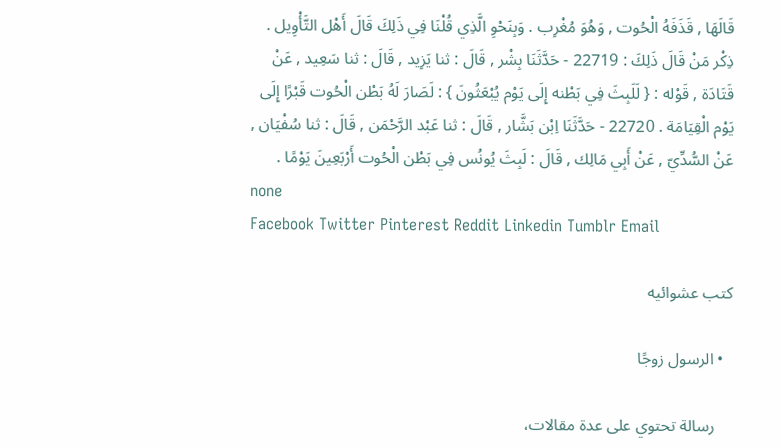قَالَهَا , قَذَفَهُ الْحُوت , وَهُوَ مُغْرِب . وَبِنَحْوِ الَّذِي قُلْنَا فِي ذَلِكَ قَالَ أَهْل التَّأْوِيل . ذِكْر مَنْ قَالَ ذَلِكَ : 22719 - حَدَّثَنَا بِشْر , قَالَ : ثنا يَزِيد , قَالَ : ثنا سَعِيد , عَنْ قَتَادَة , قَوْله : { لَلَبِثَ فِي بَطْنه إِلَى يَوْم يُبْعَثُونَ } : لَصَارَ لَهُ بَطْن الْحُوت قَبْرًا إِلَى يَوْم الْقِيَامَة . 22720 - حَدَّثَنَا اِبْن بَشَّار , قَالَ : ثنا عَبْد الرَّحْمَن , قَالَ : ثنا سُفْيَان , عَنْ السُّدِّيّ , عَنْ أَبِي مَالِك , قَالَ : لَبِثَ يُونُس فِي بَطْن الْحُوت أَرْبَعِينَ يَوْمًا .
none
Facebook Twitter Pinterest Reddit Linkedin Tumblr Email

كتب عشوائيه

  • الرسول زوجًا

    رسالة تحتوي على عدة مقالات،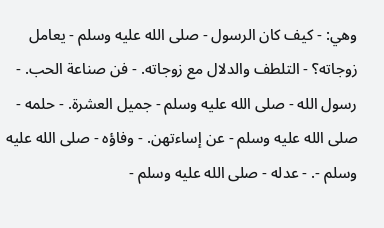وهي: - كيف كان الرسول - صلى الله عليه وسلم - يعامل زوجاته؟ - التلطف والدلال مع زوجاته. - فن صناعة الحب. - رسول الله - صلى الله عليه وسلم - جميل العشرة. - حلمه - صلى الله عليه وسلم - عن إساءتهن. - وفاؤه - صلى الله عليه وسلم -. - عدله - صلى الله عليه وسلم -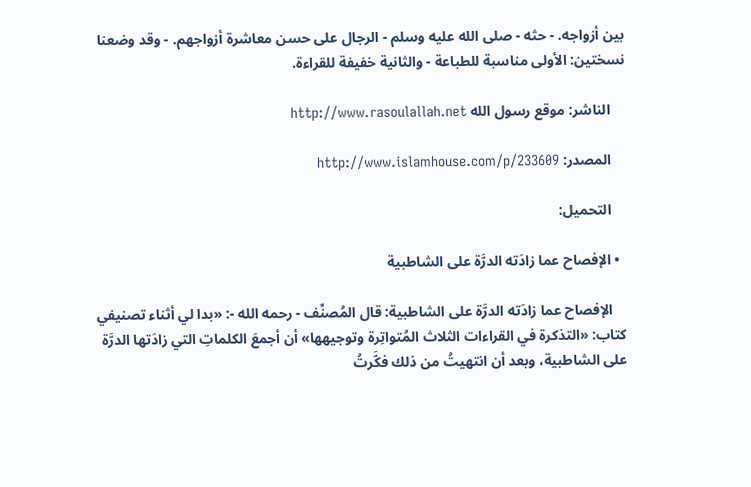بين أزواجه. - حثه - صلى الله عليه وسلم - الرجال على حسن معاشرة أزواجهم. - وقد وضعنا نسختين: الأولى مناسبة للطباعة - والثانية خفيفة للقراءة.

    الناشر: موقع رسول الله http://www.rasoulallah.net

    المصدر: http://www.islamhouse.com/p/233609

    التحميل:

  • الإفصاح عما زادَته الدرَّة على الشاطبية

    الإفصاح عما زادَته الدرَّة على الشاطبية: قال المُصنِّف - رحمه الله -: «بدا لي أثناء تصنيفي كتاب: «التذكرة في القراءات الثلاث المُتواتِرة وتوجيهها» أن أجمعَ الكلماتِ التي زادَتها الدرَّة على الشاطبية، وبعد أن انتهيتُ من ذلك فكَّرتُ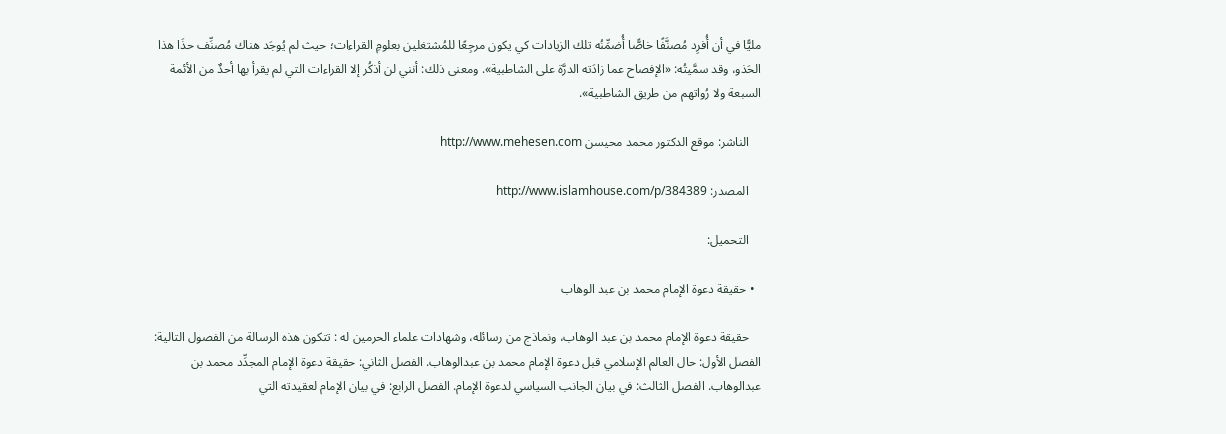مليًّا في أن أُفرِد مُصنَّفًا خاصًّا أُضمِّنُه تلك الزيادات كي يكون مرجِعًا للمُشتغلين بعلومِ القراءات؛ حيث لم يُوجَد هناك مُصنِّف حذَا هذا الحَذو، وقد سمَّيتُه: «الإفصاح عما زادَته الدرَّة على الشاطبية». ومعنى ذلك: أنني لن أذكُر إلا القراءات التي لم يقرأ بها أحدٌ من الأئمة السبعة ولا رُواتهم من طريق الشاطبية».

    الناشر: موقع الدكتور محمد محيسن http://www.mehesen.com

    المصدر: http://www.islamhouse.com/p/384389

    التحميل:

  • حقيقة دعوة الإمام محمد بن عبد الوهاب

    حقيقة دعوة الإمام محمد بن عبد الوهاب، ونماذج من رسائله، وشهادات علماء الحرمين له : تتكون هذه الرسالة من الفصول التالية: الفصل الأول: حال العالم الإسلامي قبل دعوة الإمام محمد بن عبدالوهاب. الفصل الثاني: حقيقة دعوة الإمام المجدِّد محمد بن عبدالوهاب. الفصل الثالث: في بيان الجانب السياسي لدعوة الإمام. الفصل الرابع: في بيان الإمام لعقيدته التي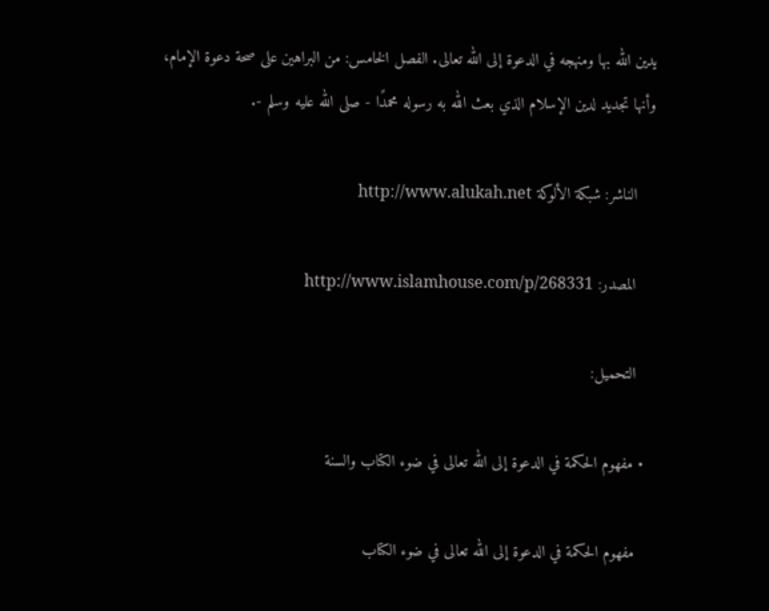يدين الله بها ومنهجه في الدعوة إلى الله تعالى. الفصل الخامس: من البراهين على صحة دعوة الإمام، وأنها تجديد لدين الإسلام الذي بعث الله به رسوله محمدًا - صلى الله عليه وسلم -.

    الناشر: شبكة الألوكة http://www.alukah.net

    المصدر: http://www.islamhouse.com/p/268331

    التحميل:

  • مفهوم الحكمة في الدعوة إلى الله تعالى في ضوء الكتاب والسنة

    مفهوم الحكمة في الدعوة إلى الله تعالى في ضوء الكتاب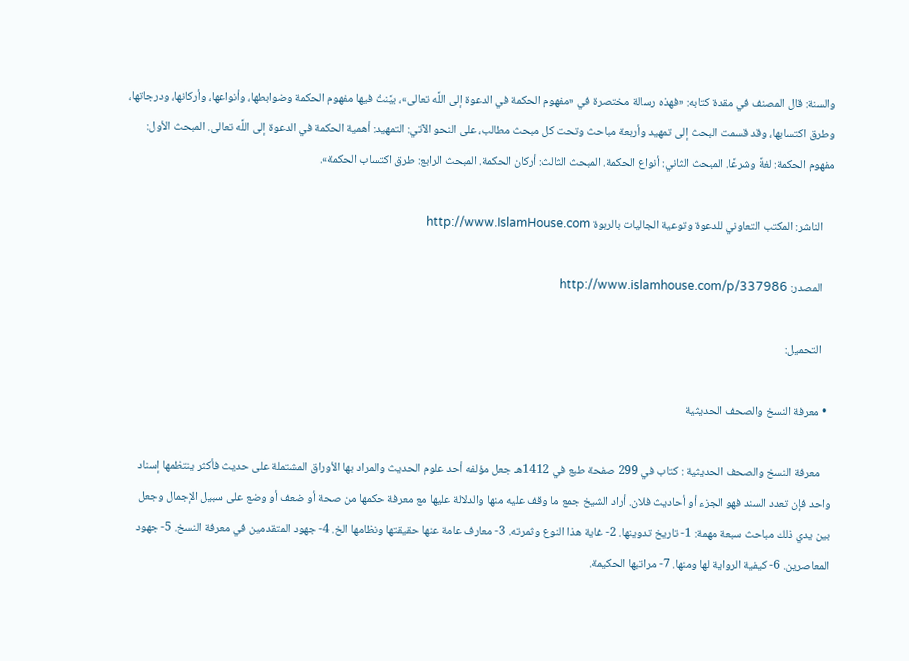والسنة: قال المصنف في مقدة كتابه: «فهذه رسالة مختصرة في «مفهوم الحكمة في الدعوة إلى اللَّه تعالى»، بيَّنتُ فيها مفهوم الحكمة وضوابطها، وأنواعها، وأركانها، ودرجاتها، وطرق اكتسابها، وقد قسمت البحث إلى تمهيد وأربعة مباحث وتحت كل مبحث مطالب، على النحو الآتي: التمهيد: أهمية الحكمة في الدعوة إلى اللَّه تعالى. المبحث الأول: مفهوم الحكمة: لغةً وشرعًا. المبحث الثاني: أنواع الحكمة. المبحث الثالث: أركان الحكمة. المبحث الرابع: طرق اكتساب الحكمة».

    الناشر: المكتب التعاوني للدعوة وتوعية الجاليات بالربوة http://www.IslamHouse.com

    المصدر: http://www.islamhouse.com/p/337986

    التحميل:

  • معرفة النسخ والصحف الحديثية

    معرفة النسخ والصحف الحديثية : كتاب في 299 صفحة طبع في 1412هـ جعل مؤلفه أحد علوم الحديث والمراد بها الأوراق المشتملة على حديث فأكثر ينتظمها إسناد واحد فإن تعدد السند فهو الجزء أو أحاديث فلان. أراد الشيخ جمع ما وقف عليه منها والدلالة عليها مع معرفة حكمها من صحة أو ضعف أو وضع على سبيل الإجمال وجعل بين يدي ذلك مباحث سبعة مهمة: 1- تاريخ تدوينها. 2- غاية هذا النوع وثمرته. 3- معارف عامة عنها حقيقتها ونظامها الخ. 4- جهود المتقدمين في معرفة النسخ. 5- جهود المعاصرين. 6- كيفية الرواية لها ومنها. 7- مراتبها الحكيمة.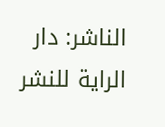الناشر: دار الراية للنشر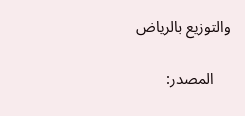والتوزيع بالرياض

    المصدر: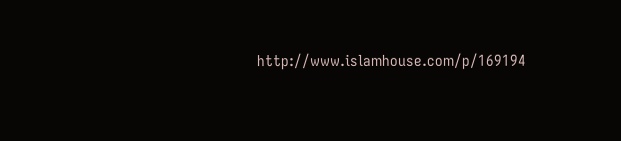http://www.islamhouse.com/p/169194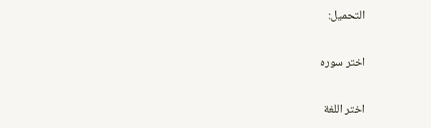التحميل:

اختر سوره

اختر اللغة